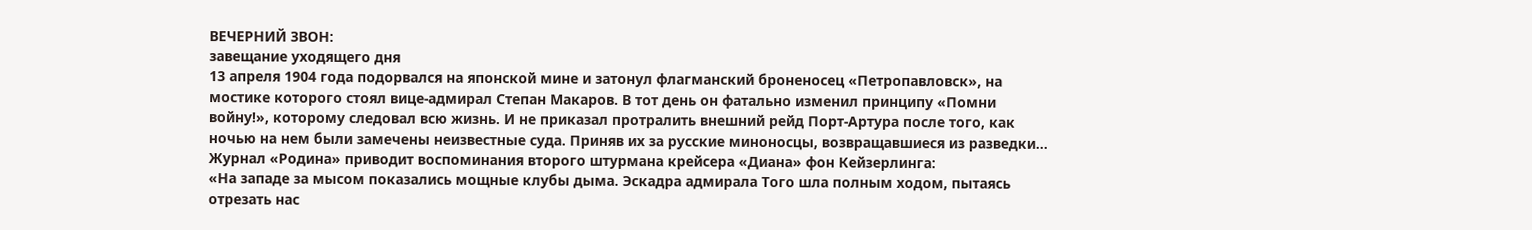ВЕЧЕРНИЙ ЗВОН:
завещание уходящего дня
13 апреля 1904 года подорвался на японской мине и затонул флагманский броненосец «Петропавловск», на мостике которого стоял вице-адмирал Степан Макаров. В тот день он фатально изменил принципу «Помни войну!», которому следовал всю жизнь. И не приказал протралить внешний рейд Порт-Артура после того, как ночью на нем были замечены неизвестные суда. Приняв их за русские миноносцы, возвращавшиеся из разведки...
Журнал «Родина» приводит воспоминания второго штурмана крейсера «Диана» фон Кейзерлинга:
«На западе за мысом показались мощные клубы дыма. Эскадра адмирала Того шла полным ходом, пытаясь отрезать нас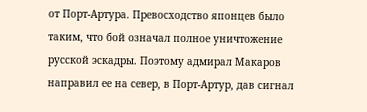от Порт-Артура. Превосходство японцев было таким, что бой означал полное уничтожение русской эскадры. Поэтому адмирал Макаров направил ее на север, в Порт-Артур, дав сигнал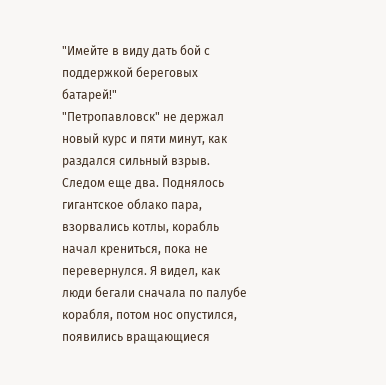"Имейте в виду дать бой с поддержкой береговых батарей!"
"Петропавловск" не держал новый курс и пяти минут, как раздался сильный взрыв. Следом еще два. Поднялось гигантское облако пара, взорвались котлы, корабль начал крениться, пока не перевернулся. Я видел, как люди бегали сначала по палубе корабля, потом нос опустился, появились вращающиеся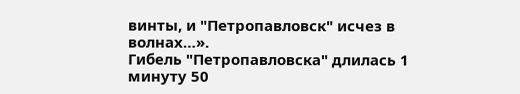винты, и "Петропавловск" исчез в волнах…».
Гибель "Петропавловска" длилась 1 минуту 50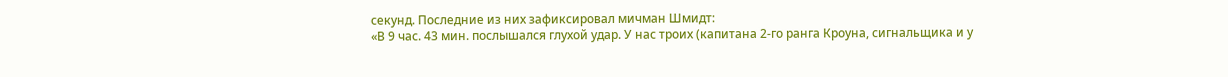секунд. Последние из них зафиксировал мичман Шмидт:
«В 9 час. 43 мин. послышался глухой удар. У нас троих (капитана 2-го ранга Кроуна, сигнальщика и у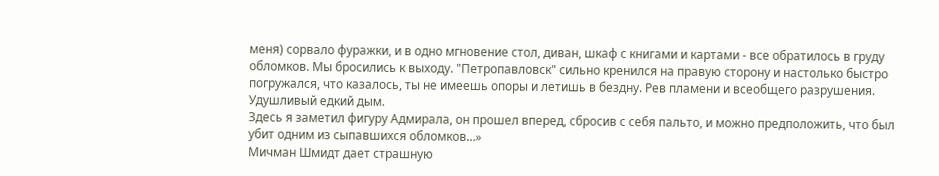меня) сорвало фуражки, и в одно мгновение стол, диван, шкаф с книгами и картами - все обратилось в груду обломков. Мы бросились к выходу. "Петропавловск" сильно кренился на правую сторону и настолько быстро погружался, что казалось, ты не имеешь опоры и летишь в бездну. Рев пламени и всеобщего разрушения. Удушливый едкий дым.
Здесь я заметил фигуру Адмирала, он прошел вперед, сбросив с себя пальто, и можно предположить, что был убит одним из сыпавшихся обломков…»
Мичман Шмидт дает страшную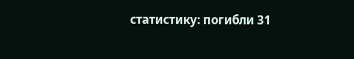статистику: погибли 31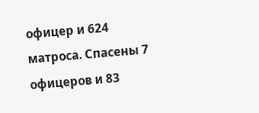офицер и 624 матроса. Спасены 7 офицеров и 83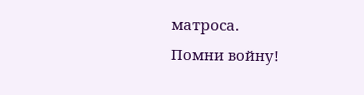матроса.
Помни войну!